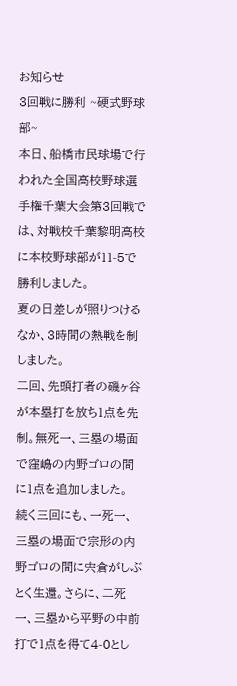お知らせ
3回戦に勝利 ~硬式野球部~
本日、船橋市民球場で行われた全国高校野球選手権千葉大会第3回戦では、対戦校千葉黎明高校に本校野球部が11-5で勝利しました。
夏の日差しが照りつけるなか、3時間の熱戦を制しました。
二回、先頭打者の磯ヶ谷が本塁打を放ち1点を先制。無死一、三塁の場面で窪嶋の内野ゴロの間に1点を追加しました。
続く三回にも、一死一、三塁の場面で宗形の内野ゴロの間に宍倉がしぶとく生還。さらに、二死一、三塁から平野の中前打で1点を得て4-0とし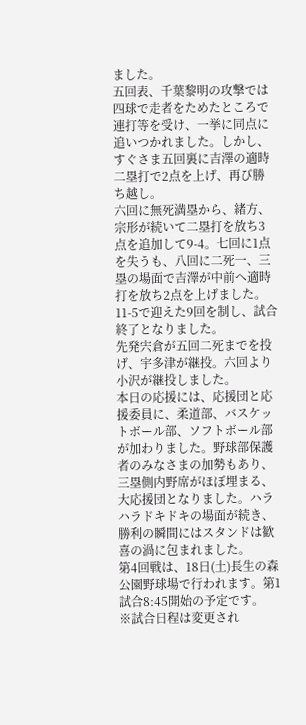ました。
五回表、千葉黎明の攻撃では四球で走者をためたところで連打等を受け、一挙に同点に追いつかれました。しかし、すぐさま五回裏に吉澤の適時二塁打で2点を上げ、再び勝ち越し。
六回に無死満塁から、緒方、宗形が続いて二塁打を放ち3点を追加して9-4。七回に1点を失うも、八回に二死一、三塁の場面で吉澤が中前へ適時打を放ち2点を上げました。11-5で迎えた9回を制し、試合終了となりました。
先発宍倉が五回二死までを投げ、宇多津が継投。六回より小沢が継投しました。
本日の応援には、応援団と応援委員に、柔道部、バスケットボール部、ソフトボール部が加わりました。野球部保護者のみなさまの加勢もあり、三塁側内野席がほぼ埋まる、大応援団となりました。ハラハラドキドキの場面が続き、勝利の瞬間にはスタンドは歓喜の渦に包まれました。
第4回戦は、18日(土)長生の森公園野球場で行われます。第1試合8:45開始の予定です。
※試合日程は変更され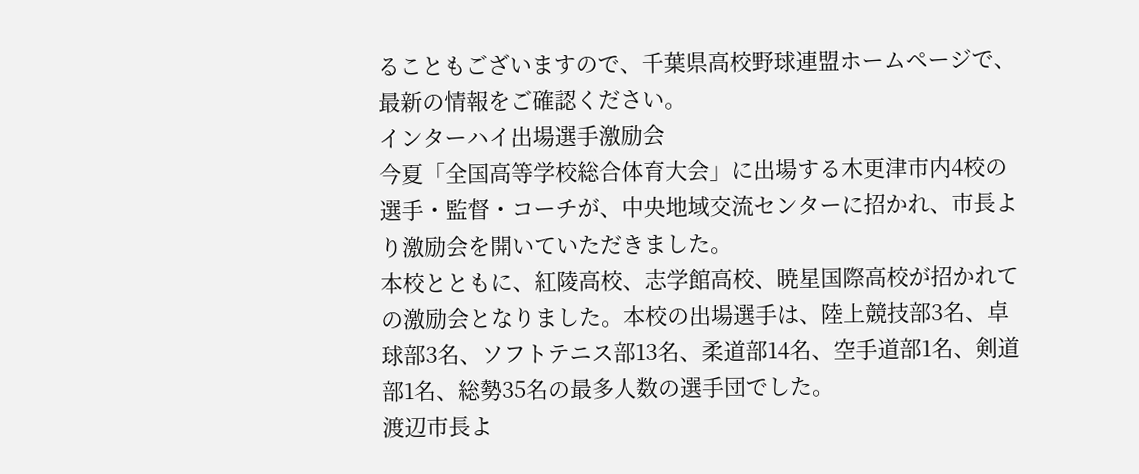ることもございますので、千葉県高校野球連盟ホームページで、最新の情報をご確認ください。
インターハイ出場選手激励会
今夏「全国高等学校総合体育大会」に出場する木更津市内4校の選手・監督・コーチが、中央地域交流センターに招かれ、市長より激励会を開いていただきました。
本校とともに、紅陵高校、志学館高校、暁星国際高校が招かれての激励会となりました。本校の出場選手は、陸上競技部3名、卓球部3名、ソフトテニス部13名、柔道部14名、空手道部1名、剣道部1名、総勢35名の最多人数の選手団でした。
渡辺市長よ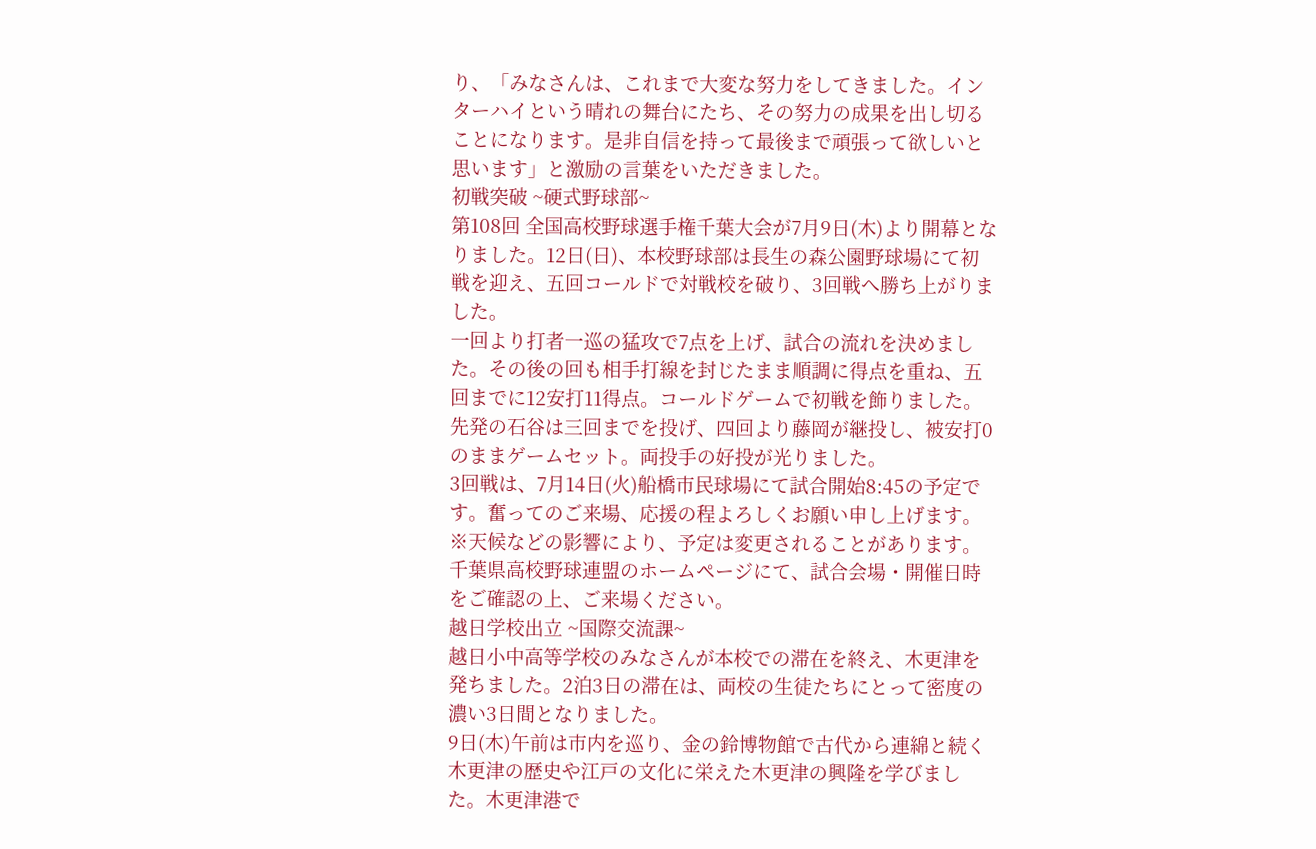り、「みなさんは、これまで大変な努力をしてきました。インターハイという晴れの舞台にたち、その努力の成果を出し切ることになります。是非自信を持って最後まで頑張って欲しいと思います」と激励の言葉をいただきました。
初戦突破 ~硬式野球部~
第108回 全国高校野球選手権千葉大会が7月9日(木)より開幕となりました。12日(日)、本校野球部は長生の森公園野球場にて初戦を迎え、五回コールドで対戦校を破り、3回戦へ勝ち上がりました。
一回より打者一巡の猛攻で7点を上げ、試合の流れを決めました。その後の回も相手打線を封じたまま順調に得点を重ね、五回までに12安打11得点。コールドゲームで初戦を飾りました。
先発の石谷は三回までを投げ、四回より藤岡が継投し、被安打0のままゲームセット。両投手の好投が光りました。
3回戦は、7月14日(火)船橋市民球場にて試合開始8:45の予定です。奮ってのご来場、応援の程よろしくお願い申し上げます。
※天候などの影響により、予定は変更されることがあります。千葉県高校野球連盟のホームページにて、試合会場・開催日時をご確認の上、ご来場ください。
越日学校出立 ~国際交流課~
越日小中高等学校のみなさんが本校での滞在を終え、木更津を発ちました。2泊3日の滞在は、両校の生徒たちにとって密度の濃い3日間となりました。
9日(木)午前は市内を巡り、金の鈴博物館で古代から連綿と続く木更津の歴史や江戸の文化に栄えた木更津の興隆を学びました。木更津港で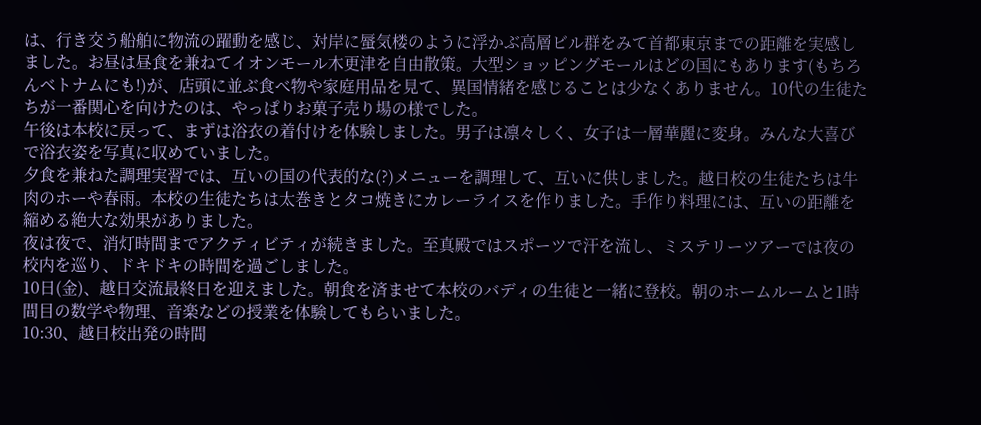は、行き交う船舶に物流の躍動を感じ、対岸に蜃気楼のように浮かぶ高層ビル群をみて首都東京までの距離を実感しました。お昼は昼食を兼ねてイオンモール木更津を自由散策。大型ショッピングモールはどの国にもあります(もちろんベトナムにも!)が、店頭に並ぶ食べ物や家庭用品を見て、異国情緒を感じることは少なくありません。10代の生徒たちが一番関心を向けたのは、やっぱりお菓子売り場の様でした。
午後は本校に戻って、まずは浴衣の着付けを体験しました。男子は凛々しく、女子は一層華麗に変身。みんな大喜びで浴衣姿を写真に収めていました。
夕食を兼ねた調理実習では、互いの国の代表的な(?)メニューを調理して、互いに供しました。越日校の生徒たちは牛肉のホーや春雨。本校の生徒たちは太巻きとタコ焼きにカレーライスを作りました。手作り料理には、互いの距離を縮める絶大な効果がありました。
夜は夜で、消灯時間までアクティビティが続きました。至真殿ではスポーツで汗を流し、ミステリーツアーでは夜の校内を巡り、ドキドキの時間を過ごしました。
10日(金)、越日交流最終日を迎えました。朝食を済ませて本校のバディの生徒と一緒に登校。朝のホームルームと1時間目の数学や物理、音楽などの授業を体験してもらいました。
10:30、越日校出発の時間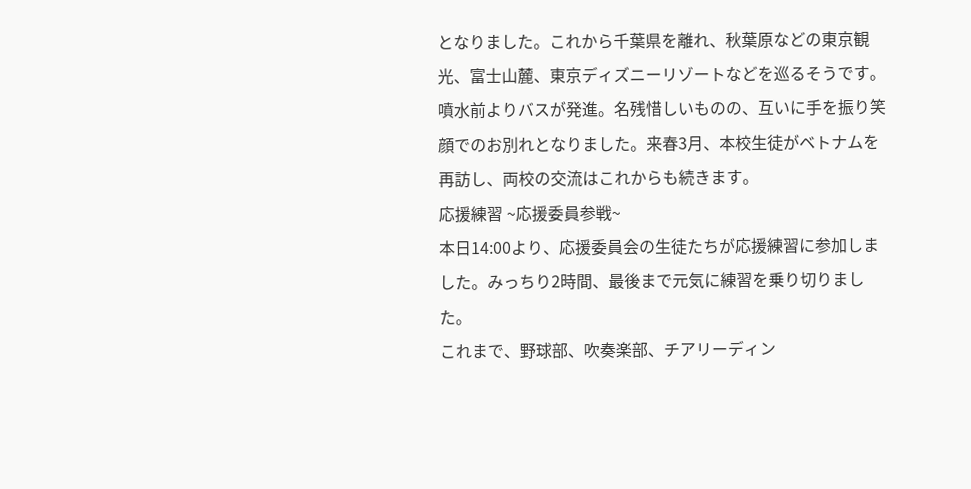となりました。これから千葉県を離れ、秋葉原などの東京観光、富士山麓、東京ディズニーリゾートなどを巡るそうです。
噴水前よりバスが発進。名残惜しいものの、互いに手を振り笑顔でのお別れとなりました。来春3月、本校生徒がベトナムを再訪し、両校の交流はこれからも続きます。
応援練習 ~応援委員参戦~
本日14:00より、応援委員会の生徒たちが応援練習に参加しました。みっちり2時間、最後まで元気に練習を乗り切りました。
これまで、野球部、吹奏楽部、チアリーディン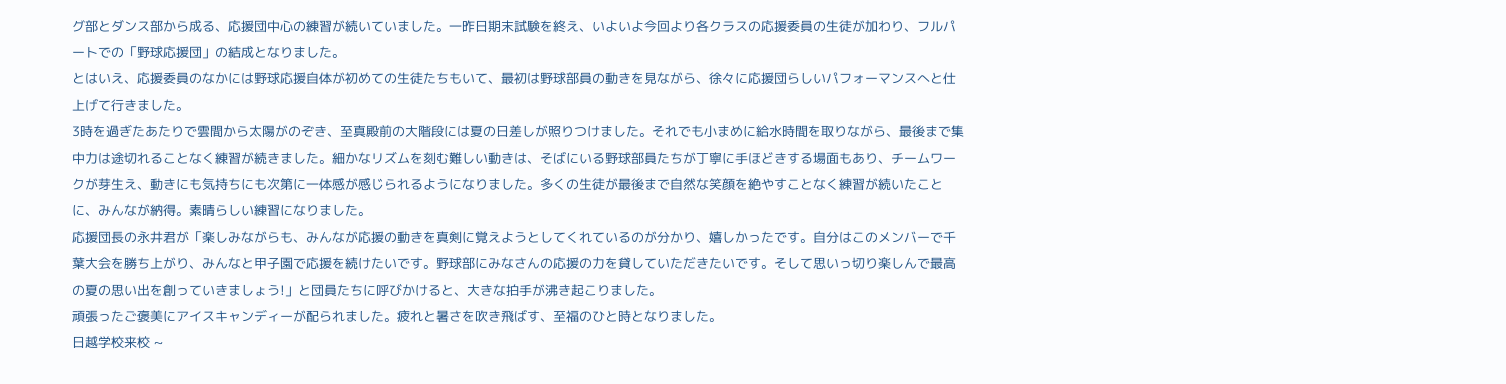グ部とダンス部から成る、応援団中心の練習が続いていました。一昨日期末試験を終え、いよいよ今回より各クラスの応援委員の生徒が加わり、フルパートでの「野球応援団」の結成となりました。
とはいえ、応援委員のなかには野球応援自体が初めての生徒たちもいて、最初は野球部員の動きを見ながら、徐々に応援団らしいパフォーマンスへと仕上げて行きました。
3時を過ぎたあたりで雲間から太陽がのぞき、至真殿前の大階段には夏の日差しが照りつけました。それでも小まめに給水時間を取りながら、最後まで集中力は途切れることなく練習が続きました。細かなリズムを刻む難しい動きは、そばにいる野球部員たちが丁寧に手ほどきする場面もあり、チームワークが芽生え、動きにも気持ちにも次第に一体感が感じられるようになりました。多くの生徒が最後まで自然な笑顔を絶やすことなく練習が続いたことに、みんなが納得。素晴らしい練習になりました。
応援団長の永井君が「楽しみながらも、みんなが応援の動きを真剣に覚えようとしてくれているのが分かり、嬉しかったです。自分はこのメンバーで千葉大会を勝ち上がり、みんなと甲子園で応援を続けたいです。野球部にみなさんの応援の力を貸していただきたいです。そして思いっ切り楽しんで最高の夏の思い出を創っていきましょう!」と団員たちに呼びかけると、大きな拍手が沸き起こりました。
頑張ったご褒美にアイスキャンディーが配られました。疲れと暑さを吹き飛ばす、至福のひと時となりました。
日越学校来校 ~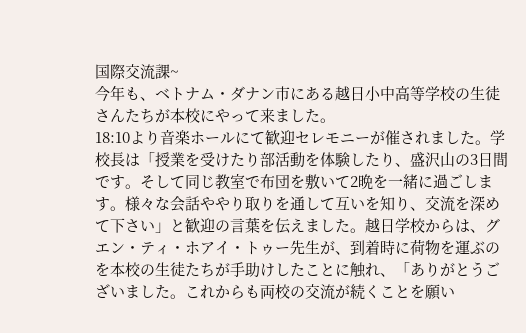国際交流課~
今年も、ベトナム・ダナン市にある越日小中高等学校の生徒さんたちが本校にやって来ました。
18:10より音楽ホールにて歓迎セレモニーが催されました。学校長は「授業を受けたり部活動を体験したり、盛沢山の3日間です。そして同じ教室で布団を敷いて2晩を一緒に過ごします。様々な会話ややり取りを通して互いを知り、交流を深めて下さい」と歓迎の言葉を伝えました。越日学校からは、グエン・ティ・ホアイ・トゥー先生が、到着時に荷物を運ぶのを本校の生徒たちが手助けしたことに触れ、「ありがとうございました。これからも両校の交流が続くことを願い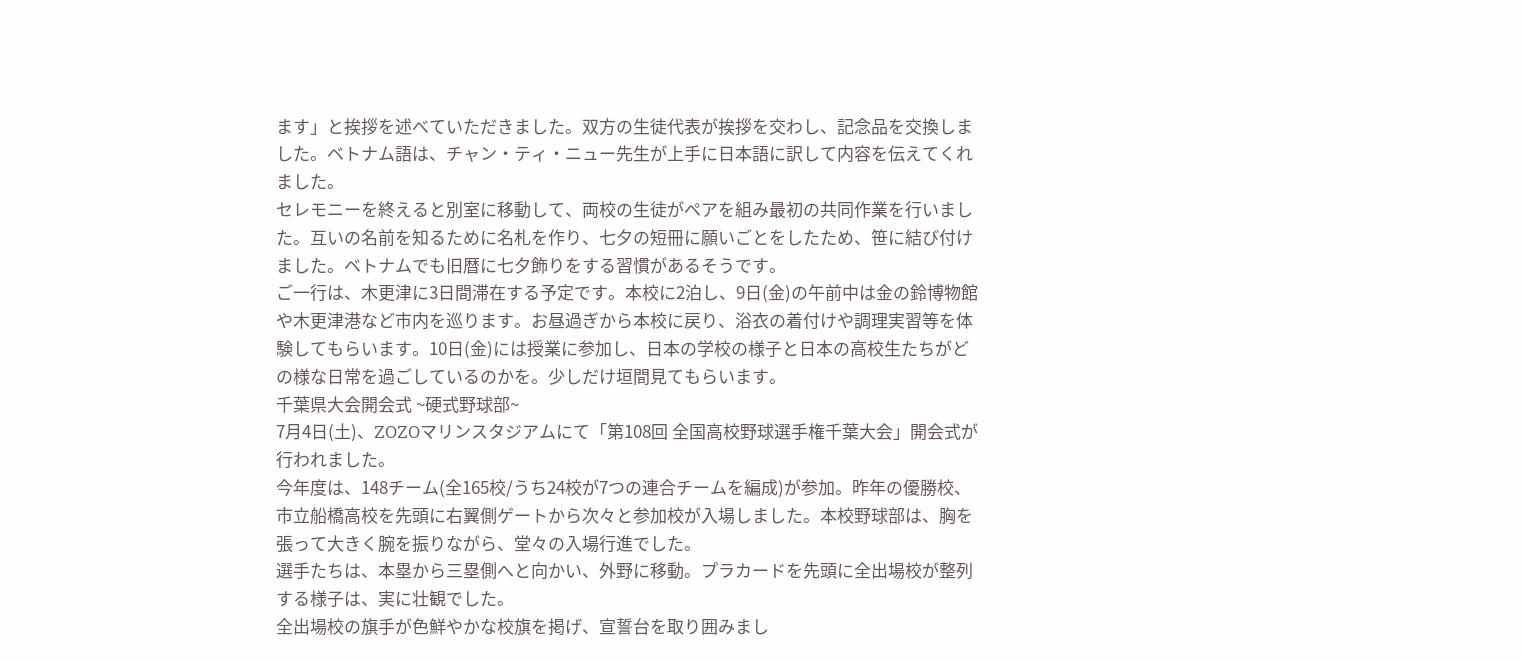ます」と挨拶を述べていただきました。双方の生徒代表が挨拶を交わし、記念品を交換しました。ベトナム語は、チャン・ティ・ニュー先生が上手に日本語に訳して内容を伝えてくれました。
セレモニーを終えると別室に移動して、両校の生徒がペアを組み最初の共同作業を行いました。互いの名前を知るために名札を作り、七夕の短冊に願いごとをしたため、笹に結び付けました。ベトナムでも旧暦に七夕飾りをする習慣があるそうです。
ご一行は、木更津に3日間滞在する予定です。本校に2泊し、9日(金)の午前中は金の鈴博物館や木更津港など市内を巡ります。お昼過ぎから本校に戻り、浴衣の着付けや調理実習等を体験してもらいます。10日(金)には授業に参加し、日本の学校の様子と日本の高校生たちがどの様な日常を過ごしているのかを。少しだけ垣間見てもらいます。
千葉県大会開会式 ~硬式野球部~
7月4日(土)、ZOZOマリンスタジアムにて「第108回 全国高校野球選手権千葉大会」開会式が行われました。
今年度は、148チーム(全165校/うち24校が7つの連合チームを編成)が参加。昨年の優勝校、市立船橋高校を先頭に右翼側ゲートから次々と参加校が入場しました。本校野球部は、胸を張って大きく腕を振りながら、堂々の入場行進でした。
選手たちは、本塁から三塁側へと向かい、外野に移動。プラカードを先頭に全出場校が整列する様子は、実に壮観でした。
全出場校の旗手が色鮮やかな校旗を掲げ、宣誓台を取り囲みまし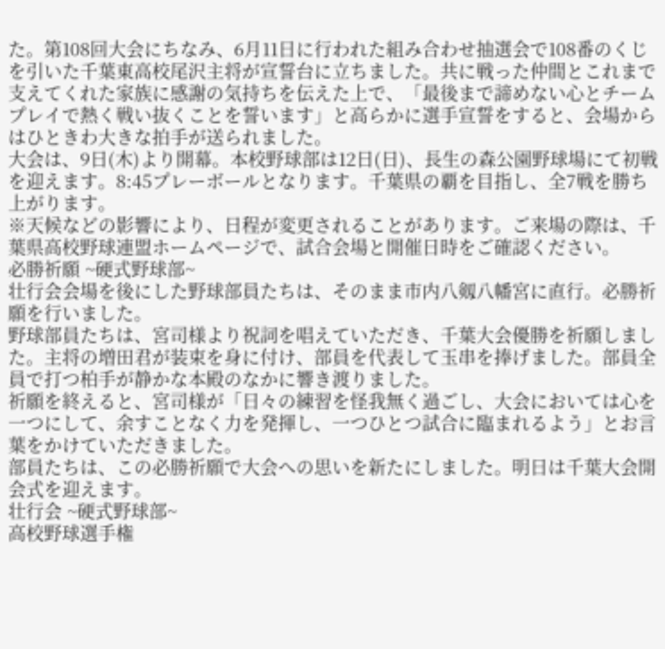た。第108回大会にちなみ、6月11日に行われた組み合わせ抽選会で108番のくじを引いた千葉東高校尾沢主将が宣誓台に立ちました。共に戦った仲間とこれまで支えてくれた家族に感謝の気持ちを伝えた上で、「最後まで諦めない心とチームプレイで熱く戦い抜くことを誓います」と高らかに選手宣誓をすると、会場からはひときわ大きな拍手が送られました。
大会は、9日(木)より開幕。本校野球部は12日(日)、長生の森公園野球場にて初戦を迎えます。8:45プレーボールとなります。千葉県の覇を目指し、全7戦を勝ち上がります。
※天候などの影響により、日程が変更されることがあります。ご来場の際は、千葉県高校野球連盟ホームページで、試合会場と開催日時をご確認ください。
必勝祈願 ~硬式野球部~
壮行会会場を後にした野球部員たちは、そのまま市内八剱八幡宮に直行。必勝祈願を行いました。
野球部員たちは、宮司様より祝詞を唱えていただき、千葉大会優勝を祈願しました。主将の増田君が装束を身に付け、部員を代表して玉串を捧げました。部員全員で打つ柏手が静かな本殿のなかに響き渡りました。
祈願を終えると、宮司様が「日々の練習を怪我無く過ごし、大会においては心を一つにして、余すことなく力を発揮し、一つひとつ試合に臨まれるよう」とお言葉をかけていただきました。
部員たちは、この必勝祈願で大会への思いを新たにしました。明日は千葉大会開会式を迎えます。
壮行会 ~硬式野球部~
高校野球選手権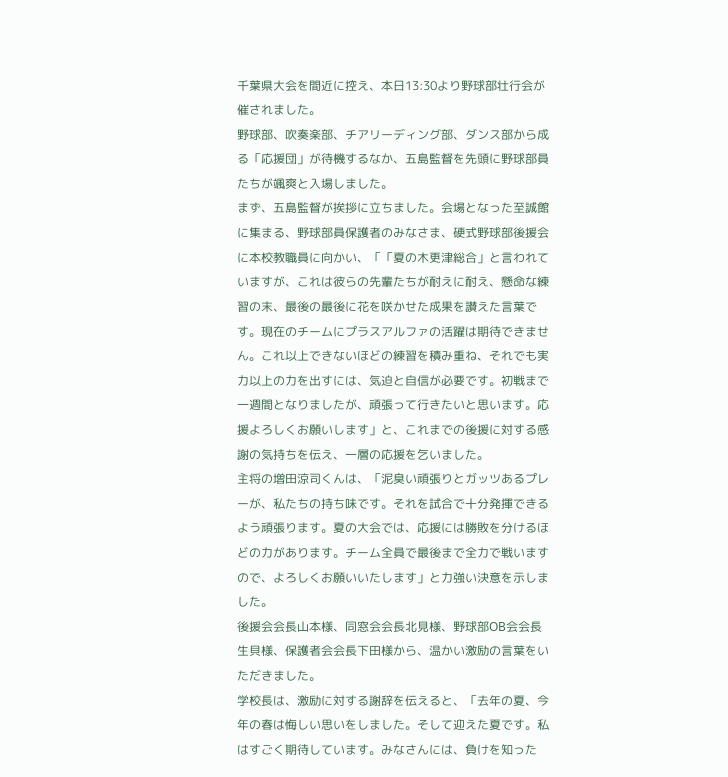千葉県大会を間近に控え、本日13:30より野球部壮行会が催されました。
野球部、吹奏楽部、チアリーディング部、ダンス部から成る「応援団」が待機するなか、五島監督を先頭に野球部員たちが颯爽と入場しました。
まず、五島監督が挨拶に立ちました。会場となった至誠館に集まる、野球部員保護者のみなさま、硬式野球部後援会に本校教職員に向かい、「「夏の木更津総合」と言われていますが、これは彼らの先輩たちが耐えに耐え、懸命な練習の末、最後の最後に花を咲かせた成果を讃えた言葉です。現在のチームにプラスアルファの活躍は期待できません。これ以上できないほどの練習を積み重ね、それでも実力以上の力を出すには、気迫と自信が必要です。初戦まで一週間となりましたが、頑張って行きたいと思います。応援よろしくお願いします」と、これまでの後援に対する感謝の気持ちを伝え、一層の応援を乞いました。
主将の増田涼司くんは、「泥臭い頑張りとガッツあるプレーが、私たちの持ち味です。それを試合で十分発揮できるよう頑張ります。夏の大会では、応援には勝敗を分けるほどの力があります。チーム全員で最後まで全力で戦いますので、よろしくお願いいたします」と力強い決意を示しました。
後援会会長山本様、同窓会会長北見様、野球部OB会会長生貝様、保護者会会長下田様から、温かい激励の言葉をいただきました。
学校長は、激励に対する謝辞を伝えると、「去年の夏、今年の春は悔しい思いをしました。そして迎えた夏です。私はすごく期待しています。みなさんには、負けを知った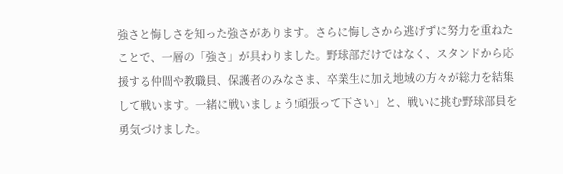強さと悔しさを知った強さがあります。さらに悔しさから逃げずに努力を重ねたことで、一層の「強さ」が具わりました。野球部だけではなく、スタンドから応援する仲間や教職員、保護者のみなさま、卒業生に加え地域の方々が総力を結集して戦います。一緒に戦いましょう!頑張って下さい」と、戦いに挑む野球部員を勇気づけました。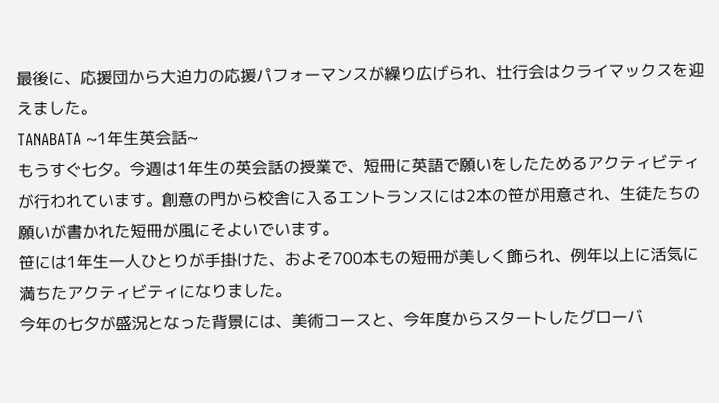最後に、応援団から大迫力の応援パフォーマンスが繰り広げられ、壮行会はクライマックスを迎えました。
TANABATA ~1年生英会話~
もうすぐ七夕。今週は1年生の英会話の授業で、短冊に英語で願いをしたためるアクティビティが行われています。創意の門から校舎に入るエントランスには2本の笹が用意され、生徒たちの願いが書かれた短冊が風にそよいでいます。
笹には1年生一人ひとりが手掛けた、およそ700本もの短冊が美しく飾られ、例年以上に活気に満ちたアクティビティになりました。
今年の七夕が盛況となった背景には、美術コースと、今年度からスタートしたグローバ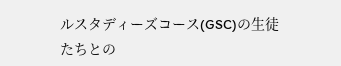ルスタディーズコース(GSC)の生徒たちとの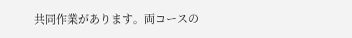共同作業があります。両コースの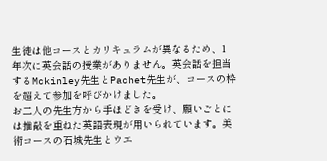生徒は他コースとカリキュラムが異なるため、1年次に英会話の授業がありません。英会話を担当するMckinley先生とPachet先生が、コースの枠を超えて参加を呼びかけました。
お二人の先生方から手ほどきを受け、願いごとには推敲を重ねた英語表現が用いられています。美術コースの石城先生とウエ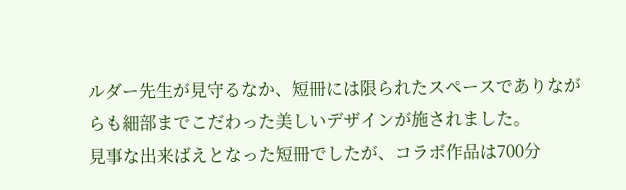ルダー先生が見守るなか、短冊には限られたスペースでありながらも細部までこだわった美しいデザインが施されました。
見事な出来ばえとなった短冊でしたが、コラボ作品は700分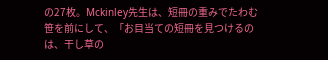の27枚。Mckinley先生は、短冊の重みでたわむ笹を前にして、「お目当ての短冊を見つけるのは、干し草の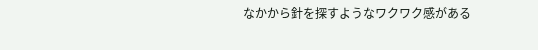なかから針を探すようなワクワク感がある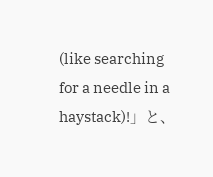(like searching for a needle in a haystack)!」と、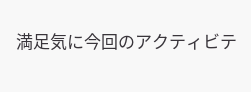満足気に今回のアクティビテ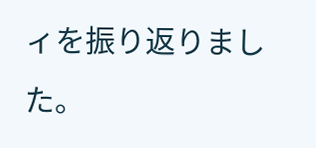ィを振り返りました。